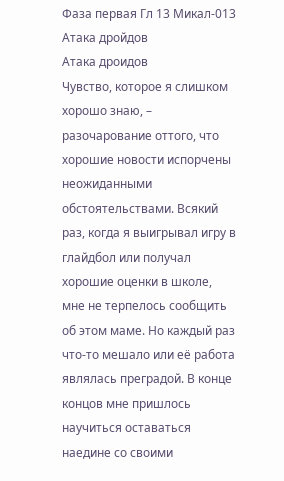Фаза первая Гл 13 Микал-013 Атака дройдов
Атака дроидов
Чувство, которое я слишком хорошо знаю, – разочарование оттого, что хорошие новости испорчены неожиданными обстоятельствами. Всякий раз, когда я выигрывал игру в глайдбол или получал хорошие оценки в школе, мне не терпелось сообщить об этом маме. Но каждый раз что-то мешало или её работа являлась преградой. В конце концов мне пришлось научиться оставаться наедине со своими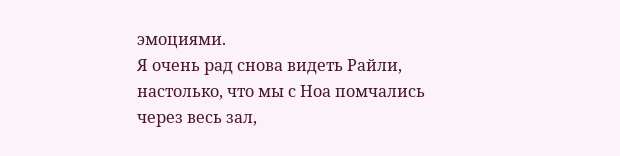эмоциями.
Я очень рад снова видеть Райли, настолько, что мы с Ноа помчались через весь зал,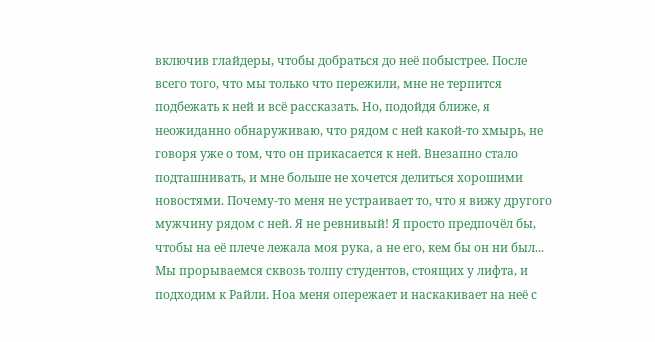включив глайдеры, чтобы добраться до неё побыстрее. После всего того, что мы только что пережили, мне не терпится подбежать к ней и всё рассказать. Но, подойдя ближе, я неожиданно обнаруживаю, что рядом с ней какой-то хмырь, не говоря уже о том, что он прикасается к ней. Внезапно стало подташнивать, и мне больше не хочется делиться хорошими новостями. Почему-то меня не устраивает то, что я вижу другого мужчину рядом с ней. Я не ревнивый! Я просто предпочёл бы, чтобы на её плече лежала моя рука, а не его, кем бы он ни был...
Мы прорываемся сквозь толпу студентов, стоящих у лифта, и подходим к Райли. Ноа меня опережает и наскакивает на неё с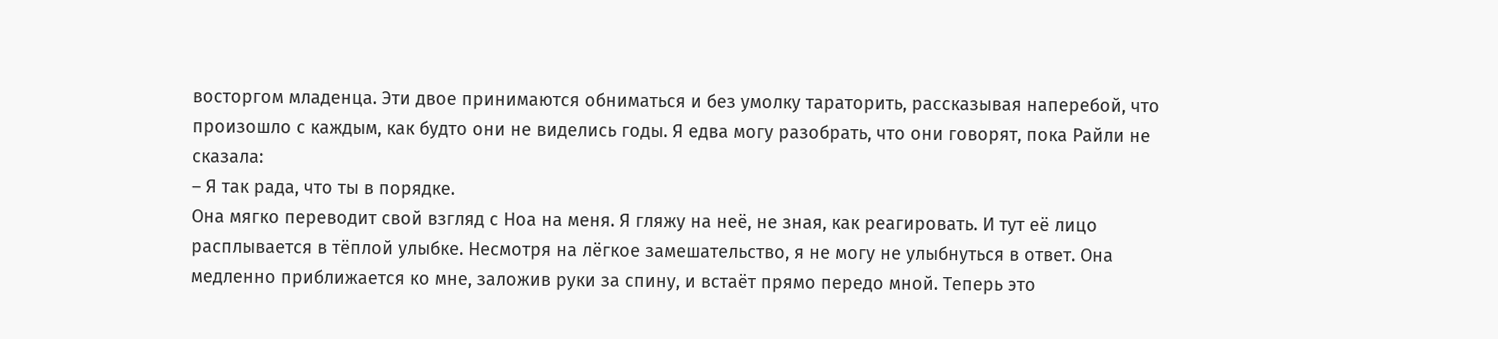восторгом младенца. Эти двое принимаются обниматься и без умолку тараторить, рассказывая наперебой, что произошло с каждым, как будто они не виделись годы. Я едва могу разобрать, что они говорят, пока Райли не сказала:
– Я так рада, что ты в порядке.
Она мягко переводит свой взгляд с Ноа на меня. Я гляжу на неё, не зная, как реагировать. И тут её лицо расплывается в тёплой улыбке. Несмотря на лёгкое замешательство, я не могу не улыбнуться в ответ. Она медленно приближается ко мне, заложив руки за спину, и встаёт прямо передо мной. Теперь это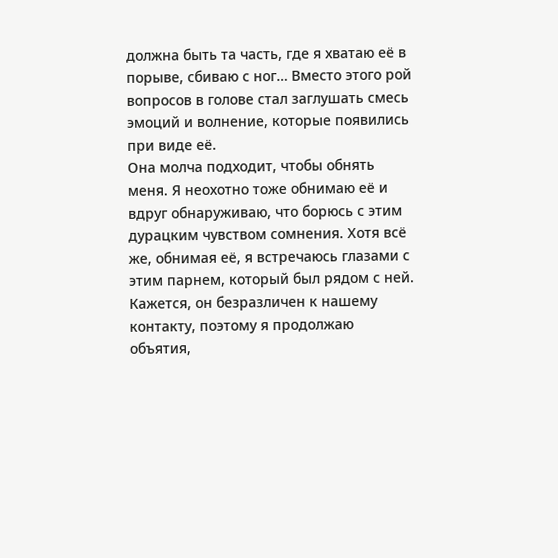должна быть та часть, где я хватаю её в порыве, сбиваю с ног… Вместо этого рой вопросов в голове стал заглушать смесь эмоций и волнение, которые появились при виде её.
Она молча подходит, чтобы обнять меня. Я неохотно тоже обнимаю её и вдруг обнаруживаю, что борюсь с этим дурацким чувством сомнения. Хотя всё же, обнимая её, я встречаюсь глазами с этим парнем, который был рядом с ней. Кажется, он безразличен к нашему контакту, поэтому я продолжаю объятия,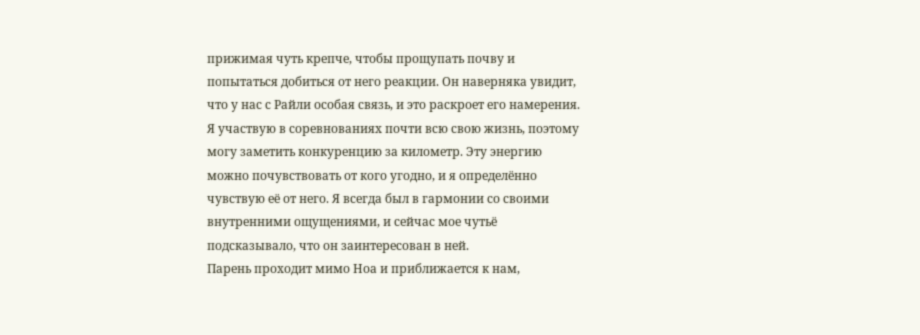прижимая чуть крепче, чтобы прощупать почву и попытаться добиться от него реакции. Он наверняка увидит, что у нас с Райли особая связь, и это раскроет его намерения. Я участвую в соревнованиях почти всю свою жизнь, поэтому могу заметить конкуренцию за километр. Эту энергию можно почувствовать от кого угодно, и я определённо чувствую её от него. Я всегда был в гармонии со своими внутренними ощущениями, и сейчас мое чутьё подсказывало, что он заинтересован в ней.
Парень проходит мимо Ноа и приближается к нам,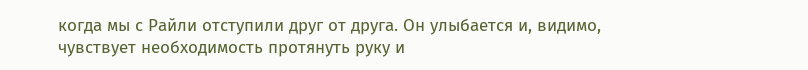когда мы с Райли отступили друг от друга. Он улыбается и, видимо, чувствует необходимость протянуть руку и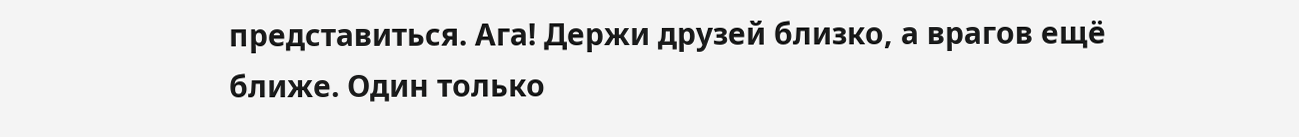представиться. Ага! Держи друзей близко, а врагов ещё ближе. Один только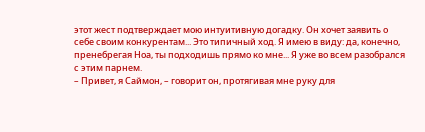этот жест подтверждает мою интуитивную догадку. Он хочет заявить о себе своим конкурентам... Это типичный ход. Я имею в виду: да, конечно, пренебрегая Ноа, ты подходишь прямо ко мне... Я уже во всем разобрался с этим парнем.
– Привет, я Саймон, – говорит он, протягивая мне руку для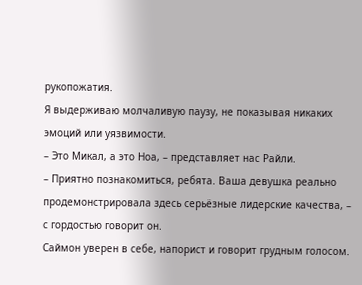рукопожатия.
Я выдерживаю молчаливую паузу, не показывая никаких эмоций или уязвимости.
– Это Микал, а это Ноа, – представляет нас Райли.
– Приятно познакомиться, ребята. Ваша девушка реально продемонстрировала здесь серьёзные лидерские качества, – с гордостью говорит он.
Саймон уверен в себе, напорист и говорит грудным голосом.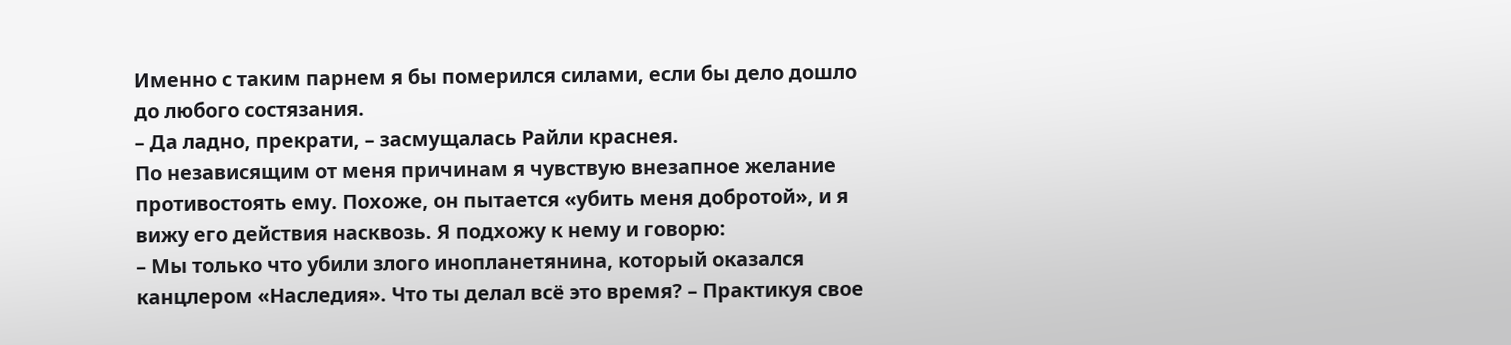Именно с таким парнем я бы померился силами, если бы дело дошло до любого состязания.
– Да ладно, прекрати, – засмущалась Райли краснея.
По независящим от меня причинам я чувствую внезапное желание противостоять ему. Похоже, он пытается «убить меня добротой», и я вижу его действия насквозь. Я подхожу к нему и говорю:
– Мы только что убили злого инопланетянина, который оказался канцлером «Наследия». Что ты делал всё это время? – Практикуя свое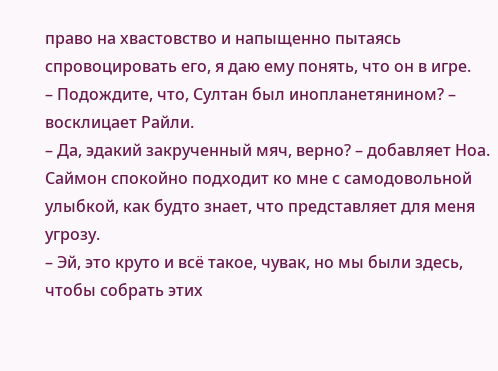право на хвастовство и напыщенно пытаясь спровоцировать его, я даю ему понять, что он в игре.
– Подождите, что, Султан был инопланетянином? – восклицает Райли.
– Да, эдакий закрученный мяч, верно? – добавляет Ноа.
Саймон спокойно подходит ко мне с самодовольной улыбкой, как будто знает, что представляет для меня угрозу.
– Эй, это круто и всё такое, чувак, но мы были здесь, чтобы собрать этих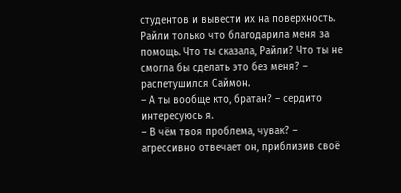студентов и вывести их на поверхность. Райли только что благодарила меня за помощь. Что ты сказала, Райли? Что ты не смогла бы сделать это без меня? – распетушился Саймон.
– А ты вообще кто, братан? – сердито интересуюсь я.
– В чём твоя проблема, чувак? – агрессивно отвечает он, приблизив своё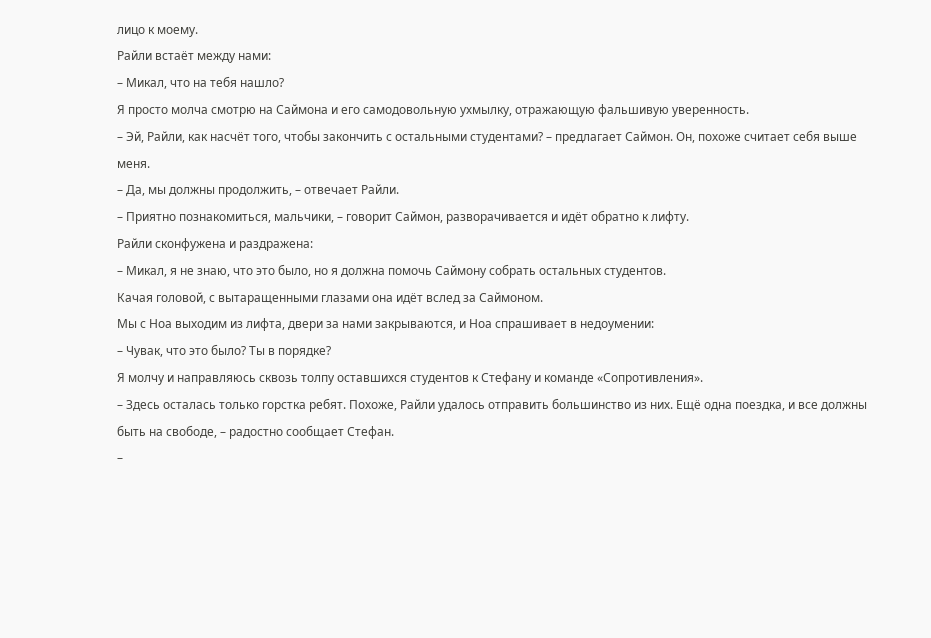лицо к моему.
Райли встаёт между нами:
– Микал, что на тебя нашло?
Я просто молча смотрю на Саймона и его самодовольную ухмылку, отражающую фальшивую уверенность.
– Эй, Райли, как насчёт того, чтобы закончить с остальными студентами? – предлагает Саймон. Он, похоже считает себя выше меня.
– Да, мы должны продолжить, – отвечает Райли.
– Приятно познакомиться, мальчики, – говорит Саймон, разворачивается и идёт обратно к лифту.
Райли сконфужена и раздражена:
– Микал, я не знаю, что это было, но я должна помочь Саймону собрать остальных студентов.
Качая головой, с вытаращенными глазами она идёт вслед за Саймоном.
Мы с Ноа выходим из лифта, двери за нами закрываются, и Ноа спрашивает в недоумении:
– Чувак, что это было? Ты в порядке?
Я молчу и направляюсь сквозь толпу оставшихся студентов к Стефану и команде «Сопротивления».
– Здесь осталась только горстка ребят. Похоже, Райли удалось отправить большинство из них. Ещё одна поездка, и все должны быть на свободе, – радостно сообщает Стефан.
–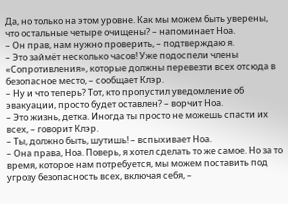Да, но только на этом уровне. Как мы можем быть уверены, что остальные четыре очищены? – напоминает Ноа.
– Он прав, нам нужно проверить, – подтверждаю я.
– Это займёт несколько часов! Уже подоспели члены «Сопротивления», которые должны перевезти всех отсюда в безопасное место, – сообщает Клэр.
– Ну и что теперь? Тот, кто пропустил уведомление об эвакуации, просто будет оставлен? – ворчит Ноа.
– Это жизнь, детка. Иногда ты просто не можешь спасти их всех, – говорит Клэр.
– Ты, должно быть, шутишь! – вспыхивает Ноа.
– Она права, Ноа. Поверь, я хотел сделать то же самое. Но за то время, которое нам потребуется, мы можем поставить под угрозу безопасность всех, включая себя, –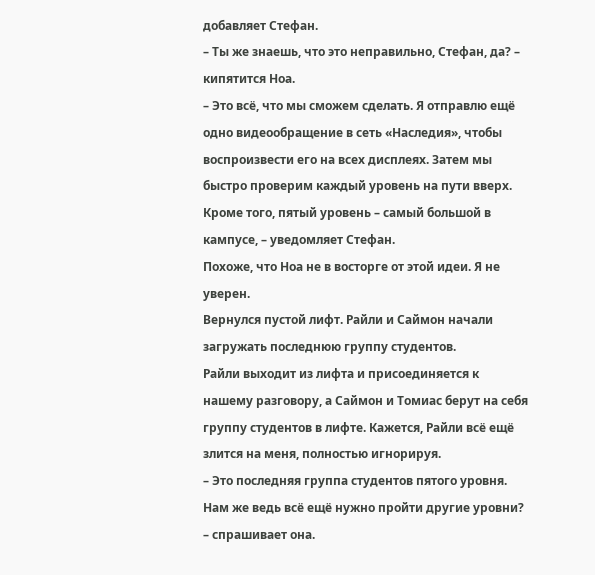добавляет Стефан.
– Ты же знаешь, что это неправильно, Стефан, да? – кипятится Ноа.
– Это всё, что мы сможем сделать. Я отправлю ещё одно видеообращение в сеть «Наследия», чтобы воспроизвести его на всех дисплеях. Затем мы быстро проверим каждый уровень на пути вверх. Кроме того, пятый уровень – самый большой в кампусе, – уведомляет Стефан.
Похоже, что Ноа не в восторге от этой идеи. Я не уверен.
Вернулся пустой лифт. Райли и Саймон начали загружать последнюю группу студентов.
Райли выходит из лифта и присоединяется к нашему разговору, а Саймон и Томиас берут на себя группу студентов в лифте. Кажется, Райли всё ещё злится на меня, полностью игнорируя.
– Это последняя группа студентов пятого уровня. Нам же ведь всё ещё нужно пройти другие уровни? – спрашивает она.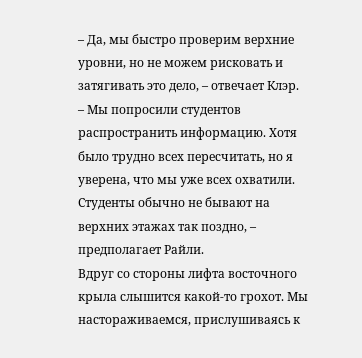– Да, мы быстро проверим верхние уровни, но не можем рисковать и затягивать это дело, – отвечает Клэр.
– Мы попросили студентов распространить информацию. Хотя было трудно всех пересчитать, но я уверена, что мы уже всех охватили. Студенты обычно не бывают на верхних этажах так поздно, – предполагает Райли.
Вдруг со стороны лифта восточного крыла слышится какой-то грохот. Мы настораживаемся, прислушиваясь к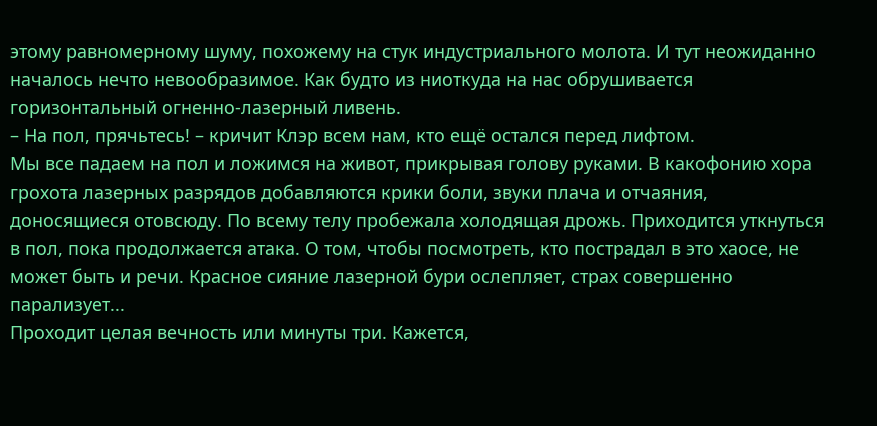этому равномерному шуму, похожему на стук индустриального молота. И тут неожиданно началось нечто невообразимое. Как будто из ниоткуда на нас обрушивается горизонтальный огненно-лазерный ливень.
– На пол, прячьтесь! – кричит Клэр всем нам, кто ещё остался перед лифтом.
Мы все падаем на пол и ложимся на живот, прикрывая голову руками. В какофонию хора грохота лазерных разрядов добавляются крики боли, звуки плача и отчаяния, доносящиеся отовсюду. По всему телу пробежала холодящая дрожь. Приходится уткнуться в пол, пока продолжается атака. О том, чтобы посмотреть, кто пострадал в это хаосе, не может быть и речи. Красное сияние лазерной бури ослепляет, страх совершенно парализует...
Проходит целая вечность или минуты три. Кажется,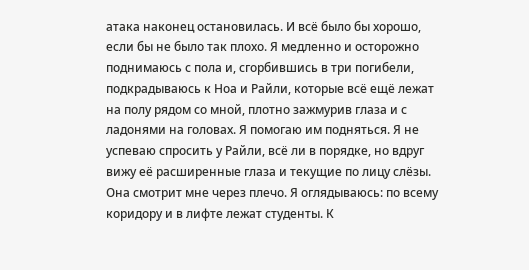атака наконец остановилась. И всё было бы хорошо, если бы не было так плохо. Я медленно и осторожно поднимаюсь с пола и, сгорбившись в три погибели, подкрадываюсь к Ноа и Райли, которые всё ещё лежат на полу рядом со мной, плотно зажмурив глаза и с ладонями на головах. Я помогаю им подняться. Я не успеваю спросить у Райли, всё ли в порядке, но вдруг вижу её расширенные глаза и текущие по лицу слёзы. Она смотрит мне через плечо. Я оглядываюсь: по всему коридору и в лифте лежат студенты. К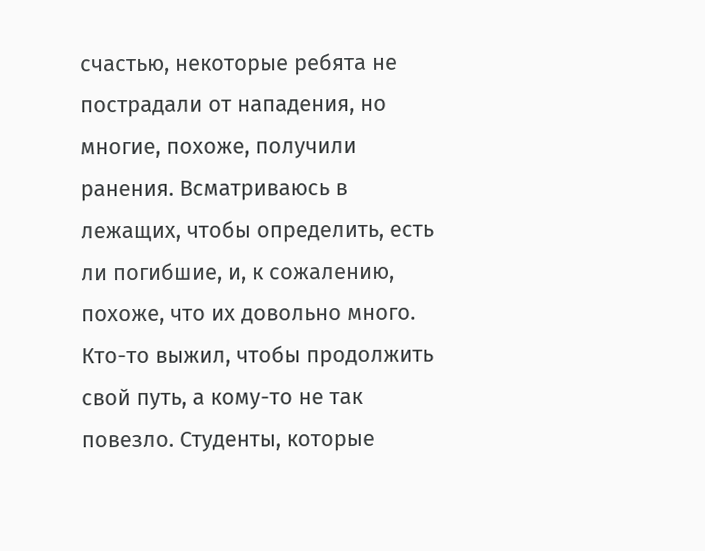счастью, некоторые ребята не пострадали от нападения, но многие, похоже, получили ранения. Всматриваюсь в лежащих, чтобы определить, есть ли погибшие, и, к сожалению, похоже, что их довольно много. Кто-то выжил, чтобы продолжить свой путь, а кому-то не так повезло. Студенты, которые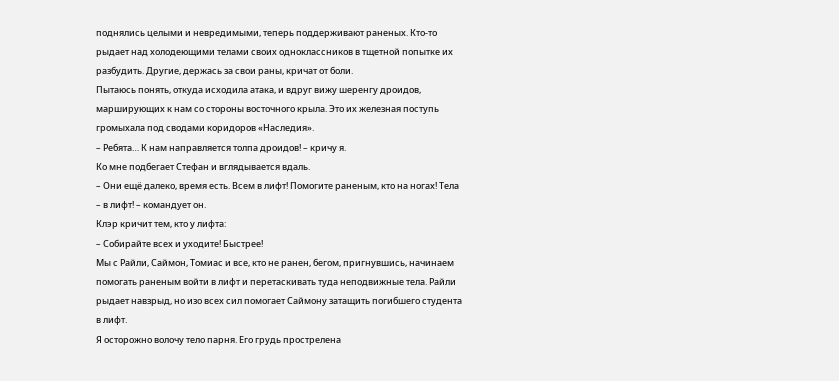поднялись целыми и невредимыми, теперь поддерживают раненых. Кто-то рыдает над холодеющими телами своих одноклассников в тщетной попытке их разбудить. Другие, держась за свои раны, кричат от боли.
Пытаюсь понять, откуда исходила атака, и вдруг вижу шеренгу дроидов, марширующих к нам со стороны восточного крыла. Это их железная поступь громыхала под сводами коридоров «Наследия».
– Ребята… К нам направляется толпа дроидов! – кричу я.
Ко мне подбегает Стефан и вглядывается вдаль.
– Они ещё далеко, время есть. Всем в лифт! Помогите раненым, кто на ногах! Тела – в лифт! – командует он.
Клэр кричит тем, кто у лифта:
– Собирайте всех и уходите! Быстрее!
Мы с Райли, Саймон, Томиас и все, кто не ранен, бегом, пригнувшись, начинаем помогать раненым войти в лифт и перетаскивать туда неподвижные тела. Райли рыдает навзрыд, но изо всех сил помогает Саймону затащить погибшего студента в лифт.
Я осторожно волочу тело парня. Его грудь прострелена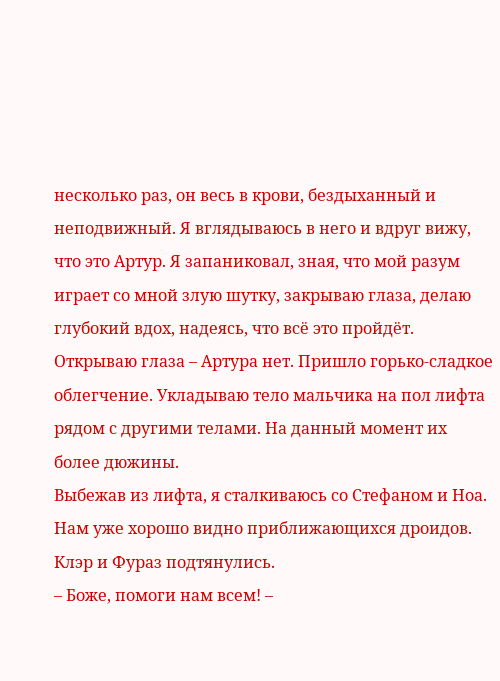несколько раз, он весь в крови, бездыханный и неподвижный. Я вглядываюсь в него и вдруг вижу, что это Артур. Я запаниковал, зная, что мой разум играет со мной злую шутку, закрываю глаза, делаю глубокий вдох, надеясь, что всё это пройдёт. Открываю глаза – Артура нет. Пришло горько-сладкое облегчение. Укладываю тело мальчика на пол лифта рядом с другими телами. На данный момент их более дюжины.
Выбежав из лифта, я сталкиваюсь со Стефаном и Ноа. Нам уже хорошо видно приближающихся дроидов. Клэр и Фураз подтянулись.
– Боже, помоги нам всем! –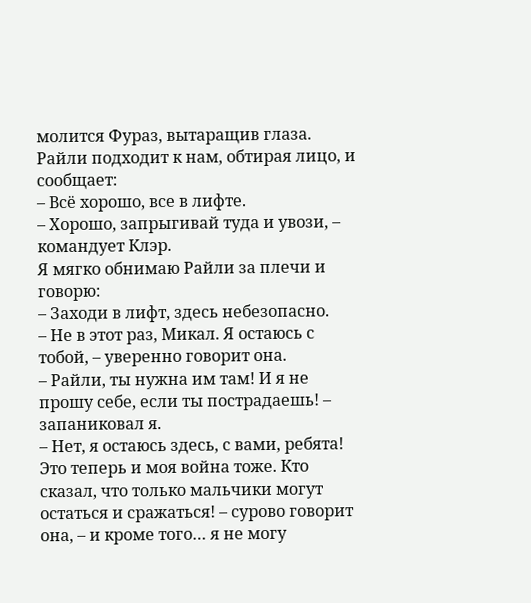молится Фураз, вытаращив глаза.
Райли подходит к нам, обтирая лицо, и сообщает:
– Всё хорошо, все в лифте.
– Хорошо, запрыгивай туда и увози, – командует Клэр.
Я мягко обнимаю Райли за плечи и говорю:
– Заходи в лифт, здесь небезопасно.
– Не в этот раз, Микал. Я остаюсь с тобой, – уверенно говорит она.
– Райли, ты нужна им там! И я не прошу себе, если ты пострадаешь! – запаниковал я.
– Нет, я остаюсь здесь, с вами, ребята! Это теперь и моя война тоже. Кто сказал, что только мальчики могут остаться и сражаться! – сурово говорит она, – и кроме того… я не могу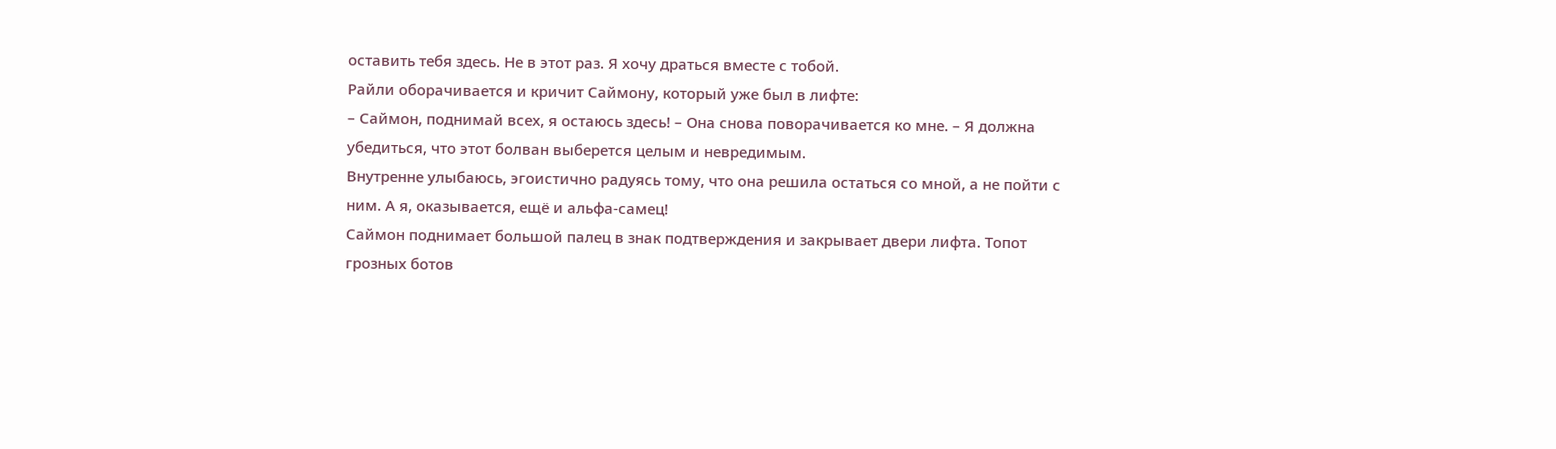оставить тебя здесь. Не в этот раз. Я хочу драться вместе с тобой.
Райли оборачивается и кричит Саймону, который уже был в лифте:
– Саймон, поднимай всех, я остаюсь здесь! – Она снова поворачивается ко мне. – Я должна убедиться, что этот болван выберется целым и невредимым.
Внутренне улыбаюсь, эгоистично радуясь тому, что она решила остаться со мной, а не пойти с ним. А я, оказывается, ещё и альфа-самец!
Саймон поднимает большой палец в знак подтверждения и закрывает двери лифта. Топот грозных ботов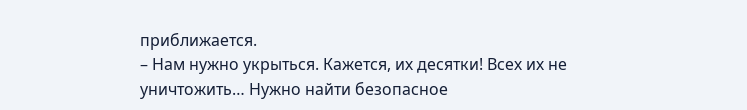приближается.
– Нам нужно укрыться. Кажется, их десятки! Всех их не уничтожить… Нужно найти безопасное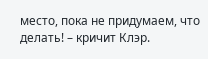место, пока не придумаем, что делать! – кричит Клэр.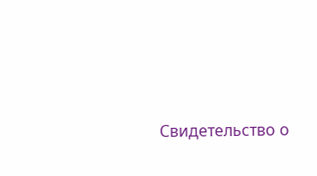Свидетельство о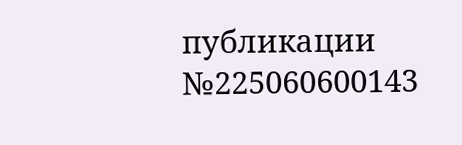публикации №225060600143